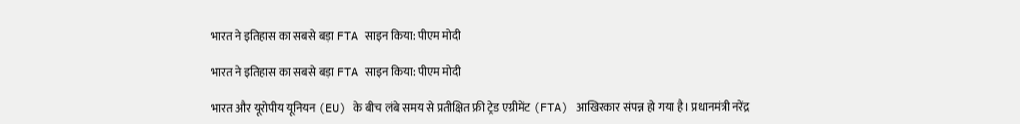भारत ने इतिहास का सबसे बड़ा FTA साइन किया: पीएम मोदी

भारत ने इतिहास का सबसे बड़ा FTA साइन किया: पीएम मोदी

भारत और यूरोपीय यूनियन (EU) के बीच लंबे समय से प्रतीक्षित फ्री ट्रेड एग्रीमेंट (FTA) आखिरकार संपन्न हो गया है। प्रधानमंत्री नरेंद्र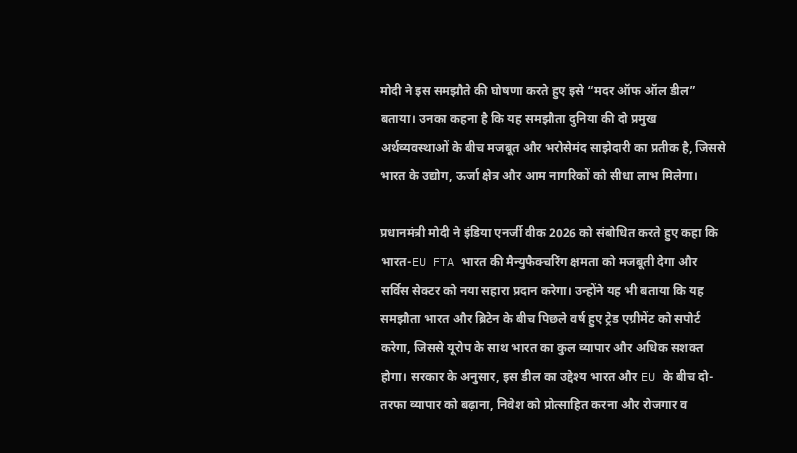मोदी ने इस समझौते की घोषणा करते हुए इसे “मदर ऑफ ऑल डील” बताया। उनका कहना है कि यह समझौता दुनिया की दो प्रमुख अर्थव्यवस्थाओं के बीच मजबूत और भरोसेमंद साझेदारी का प्रतीक है, जिससे भारत के उद्योग, ऊर्जा क्षेत्र और आम नागरिकों को सीधा लाभ मिलेगा।

प्रधानमंत्री मोदी ने इंडिया एनर्जी वीक 2026 को संबोधित करते हुए कहा कि भारत-EU FTA भारत की मैन्युफैक्चरिंग क्षमता को मजबूती देगा और सर्विस सेक्टर को नया सहारा प्रदान करेगा। उन्होंने यह भी बताया कि यह समझौता भारत और ब्रिटेन के बीच पिछले वर्ष हुए ट्रेड एग्रीमेंट को सपोर्ट करेगा, जिससे यूरोप के साथ भारत का कुल व्यापार और अधिक सशक्त होगा। सरकार के अनुसार, इस डील का उद्देश्य भारत और EU के बीच दो-तरफा व्यापार को बढ़ाना, निवेश को प्रोत्साहित करना और रोजगार व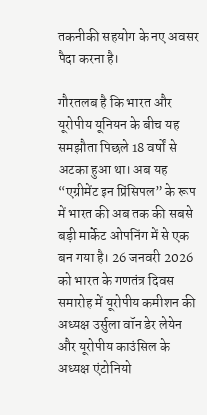तकनीकी सहयोग के नए अवसर पैदा करना है।

गौरतलब है कि भारत और यूरोपीय यूनियन के बीच यह समझौता पिछले 18 वर्षों से अटका हुआ था। अब यह “एग्रीमेंट इन प्रिंसिपल” के रूप में भारत की अब तक की सबसे बड़ी मार्केट ओपनिंग में से एक बन गया है। 26 जनवरी 2026 को भारत के गणतंत्र दिवस समारोह में यूरोपीय कमीशन की अध्यक्ष उर्सुला वॉन डेर लेयेन और यूरोपीय काउंसिल के अध्यक्ष एंटोनियो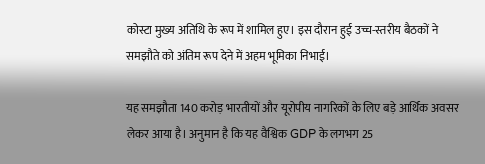कोस्टा मुख्य अतिथि के रूप में शामिल हुए। इस दौरान हुई उच्च-स्तरीय बैठकों ने समझौते को अंतिम रूप देने में अहम भूमिका निभाई।

यह समझौता 140 करोड़ भारतीयों और यूरोपीय नागरिकों के लिए बड़े आर्थिक अवसर लेकर आया है। अनुमान है कि यह वैश्विक GDP के लगभग 25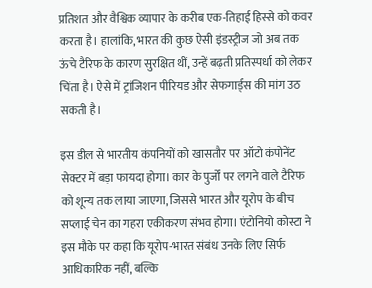प्रतिशत और वैश्विक व्यापार के करीब एक-तिहाई हिस्से को कवर करता है। हालांकि, भारत की कुछ ऐसी इंडस्ट्रीज जो अब तक ऊंचे टैरिफ के कारण सुरक्षित थीं, उन्हें बढ़ती प्रतिस्पर्धा को लेकर चिंता है। ऐसे में ट्रांजिशन पीरियड और सेफगार्ड्स की मांग उठ सकती है।

इस डील से भारतीय कंपनियों को खासतौर पर ऑटो कंपोनेंट सेक्टर में बड़ा फायदा होगा। कार के पुर्जों पर लगने वाले टैरिफ को शून्य तक लाया जाएगा, जिससे भारत और यूरोप के बीच सप्लाई चेन का गहरा एकीकरण संभव होगा। एंटोनियो कोस्टा ने इस मौके पर कहा कि यूरोप-भारत संबंध उनके लिए सिर्फ आधिकारिक नहीं, बल्कि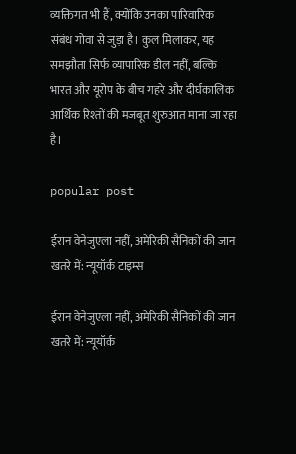व्यक्तिगत भी हैं, क्योंकि उनका पारिवारिक संबंध गोवा से जुड़ा है। कुल मिलाकर, यह समझौता सिर्फ व्यापारिक डील नहीं, बल्कि भारत और यूरोप के बीच गहरे और दीर्घकालिक आर्थिक रिश्तों की मजबूत शुरुआत माना जा रहा है।

popular post

ईरान वेनेजुएला नहीं, अमेरिकी सैनिकों की जान खतरे में: न्यूयॉर्क टाइम्स

ईरान वेनेजुएला नहीं, अमेरिकी सैनिकों की जान खतरे में: न्यूयॉर्क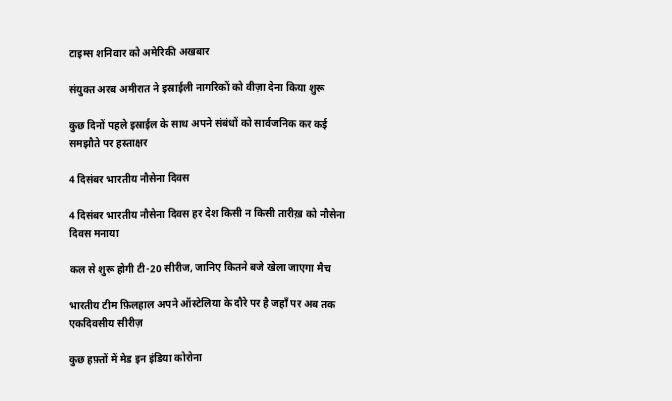टाइम्स शनिवार को अमेरिकी अखबार

संयुक्त अरब अमीरात ने इस्राईली नागरिकों को वीज़ा देना किया शुरू

कुछ दिनों पहले इस्राईल के साथ अपने संबंधों को सार्वजनिक कर कई समझौते पर हस्ताक्षर

4 दिसंबर भारतीय नौसेना दिवस

4 दिसंबर भारतीय नौसेना दिवस हर देश किसी न किसी तारीख़ को नौसेना दिवस मनाया

कल से शुरू होगी टी-20 सीरीज, जानिए कितने बजे खेला जाएगा मैच

भारतीय टीम फ़िलहाल अपने ऑस्टेलिया के दौरे पर है जहाँ पर अब तक एकदिवसीय सीरीज़

कुछ हफ़्तों में मेड इन इंडिया कोरोना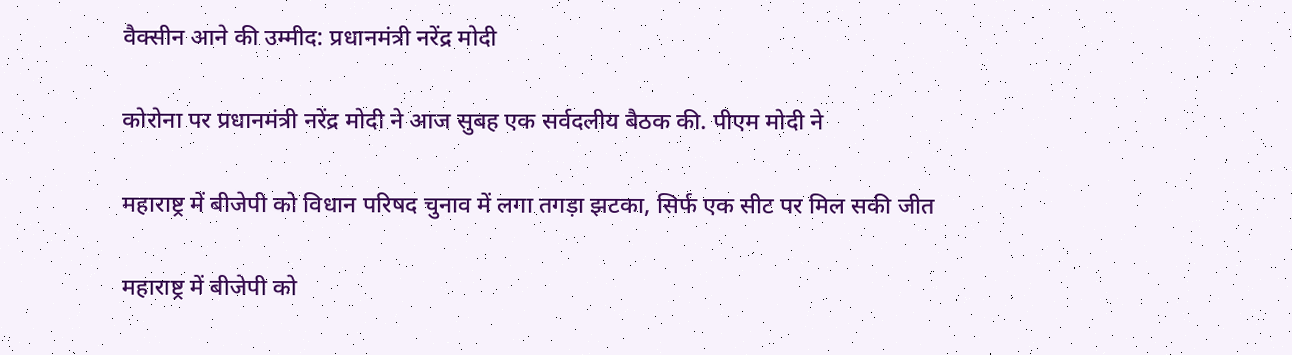वैक्सीन आने की उम्मीद: प्रधानमंत्री नरेंद्र मोदी

कोरोना पर प्रधानमंत्री नरेंद्र मोदी ने आज सुबह एक सर्वदलीय बैठक की. पीएम मोदी ने

महाराष्ट्र में बीजेपी को विधान परिषद चुनाव में लगा तगड़ा झटका, सिर्फ एक सीट पर मिल सकी जीत

महाराष्ट्र में बीजेपी को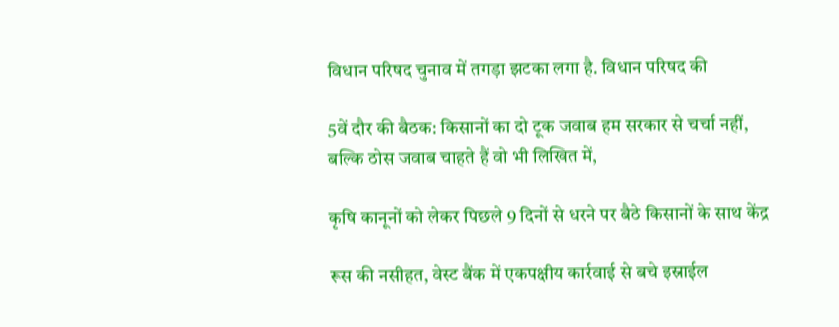विधान परिषद चुनाव में तगड़ा झटका लगा है. विधान परिषद की

5वें दौर की बैठक: किसानों का दो टूक जवाब हम सरकार से चर्चा नहीं, बल्कि ठोस जवाब चाहते हैं वो भी लिखित में,

कृषि कानूनों को लेकर पिछले 9 दिनों से धरने पर बैठे किसानों के साथ केंद्र

रूस की नसीहत, वेस्ट बैंक में एकपक्षीय कार्रवाई से बचे इस्राईल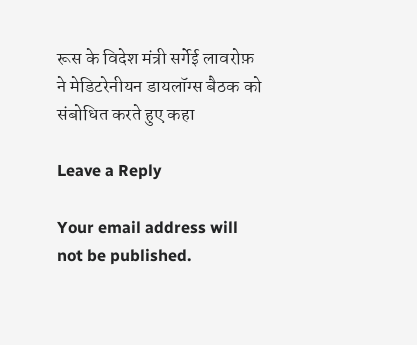रूस के विदेश मंत्री सर्गेई लावरोफ़ ने मेडिटरेनीयन डायलॉग्स बैठक को संबोधित करते हुए कहा

Leave a Reply

Your email address will not be published.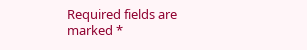Required fields are marked *